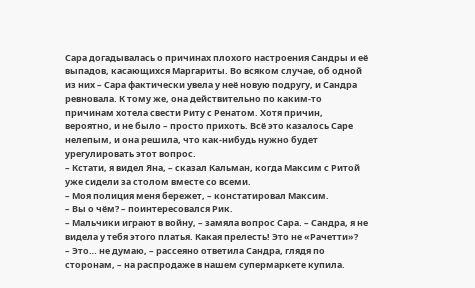Сара догадывалась о причинах плохого настроения Сандры и её выпадов, касающихся Маргариты. Во всяком случае, об одной из них – Сара фактически увела у неё новую подругу, и Сандра ревновала. К тому же, она действительно по каким-то причинам хотела свести Риту с Ренатом. Хотя причин, вероятно, и не было – просто прихоть. Всё это казалось Саре нелепым, и она решила, что как-нибудь нужно будет урегулировать этот вопрос.
– Кстати, я видел Яна, – сказал Кальман, когда Максим с Ритой уже сидели за столом вместе со всеми.
– Моя полиция меня бережет, – констатировал Максим.
– Вы о чём? – поинтересовался Рик.
– Мальчики играют в войну, – замяла вопрос Сара. – Сандра, я не видела у тебя этого платья. Какая прелесть! Это не «Рачетти»?
– Это… не думаю, – рассеяно ответила Сандра, глядя по сторонам, – на распродаже в нашем супермаркете купила.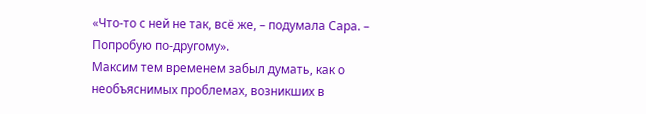«Что-то с ней не так, всё же, – подумала Сара. – Попробую по-другому».
Максим тем временем забыл думать, как о необъяснимых проблемах, возникших в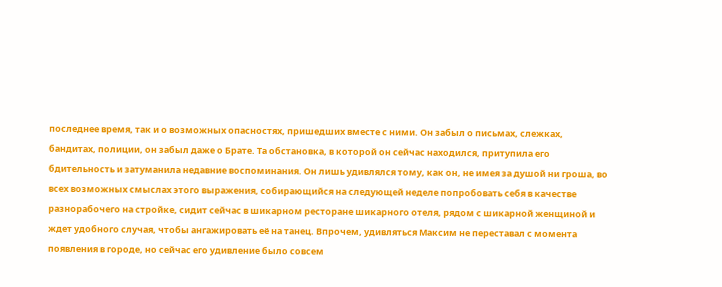последнее время, так и о возможных опасностях, пришедших вместе с ними. Он забыл о письмах, слежках, бандитах, полиции, он забыл даже о Брате. Та обстановка, в которой он сейчас находился, притупила его бдительность и затуманила недавние воспоминания. Он лишь удивлялся тому, как он, не имея за душой ни гроша, во всех возможных смыслах этого выражения, собирающийся на следующей неделе попробовать себя в качестве разнорабочего на стройке, сидит сейчас в шикарном ресторане шикарного отеля, рядом с шикарной женщиной и ждет удобного случая, чтобы ангажировать её на танец. Впрочем, удивляться Максим не переставал с момента появления в городе, но сейчас его удивление было совсем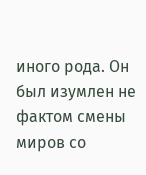иного рода. Он был изумлен не фактом смены миров со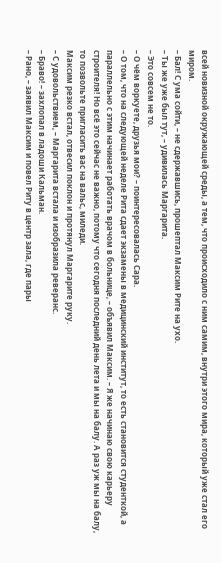всей новизной окружающей среды, а тем, что происходило с ним самим, внутри этого мира, который уже стал его миром.
– Бал! С ума сойти, – не сдержавшись, прошептал Максим Рите на ухо.
– Ты же уже был тут, – удивилась Маргарита.
– Это совсем не то.
– О чём воркуете, друзья мои? – поинтересовалась Сара.
– О том, что на следующей неделе Рита сдает экзамены в медицинский институт, то есть становится студенткой, а параллельно с этим начинает работать врачом в больнице, – объявил Максим. – Я же начинаю свою карьеру строителя! Но всё это сейчас не важно, потому что сегодня последний день лета и мы на балу. А раз уж мы на балу, то позвольте пригласить вас на вальс, миледи.
Максим резко встал, отвесил поклон и протянул Маргарите руку.
– С удовольствием, – Маргарита встала и изобразила реверанс.
– Браво! – захлопал в ладоши Кальман.
– Рано, – заявил Максим и повел Риту в центр зала, где пары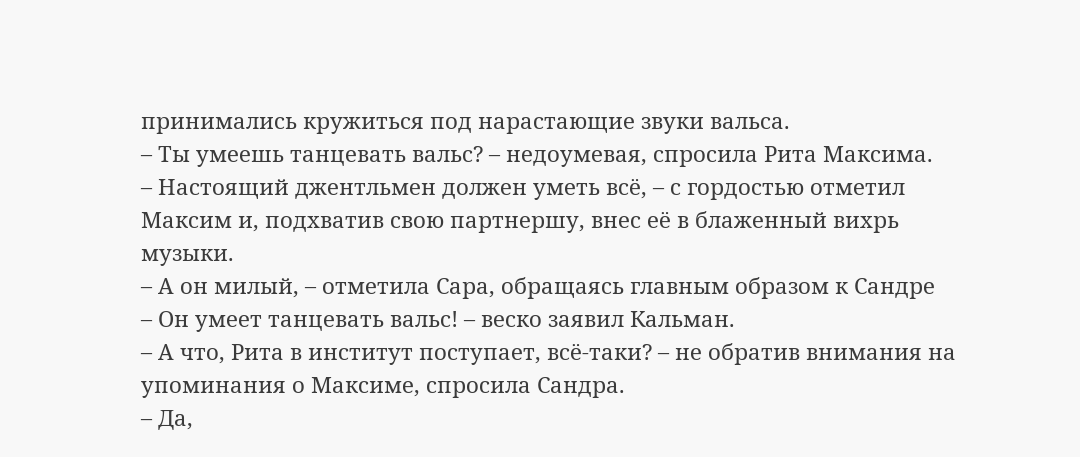принимались кружиться под нарастающие звуки вальса.
– Ты умеешь танцевать вальс? – недоумевая, спросила Рита Максима.
– Настоящий джентльмен должен уметь всё, – с гордостью отметил Максим и, подхватив свою партнершу, внес её в блаженный вихрь музыки.
– А он милый, – отметила Сара, обращаясь главным образом к Сандре
– Он умеет танцевать вальс! – веско заявил Кальман.
– А что, Рита в институт поступает, всё-таки? – не обратив внимания на упоминания о Максиме, спросила Сандра.
– Да,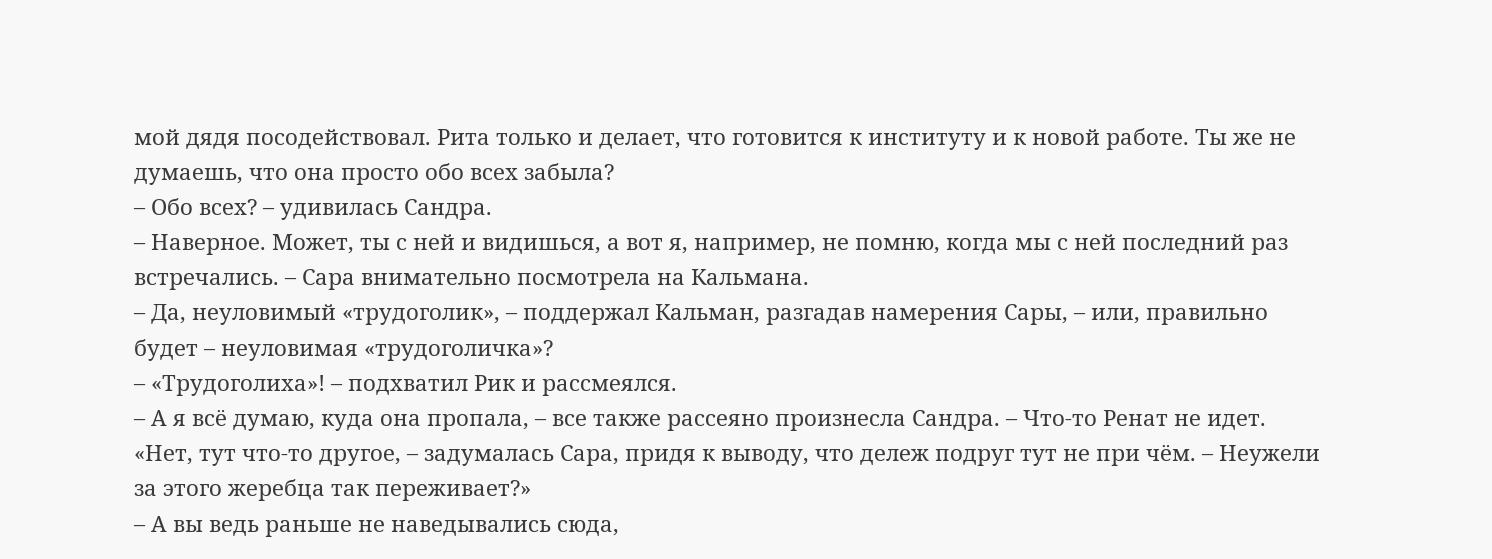мой дядя посодействовал. Рита только и делает, что готовится к институту и к новой работе. Ты же не думаешь, что она просто обо всех забыла?
– Обо всех? – удивилась Сандра.
– Наверное. Может, ты с ней и видишься, а вот я, например, не помню, когда мы с ней последний раз встречались. – Сара внимательно посмотрела на Кальмана.
– Да, неуловимый «трудоголик», – поддержал Кальман, разгадав намерения Сары, – или, правильно будет – неуловимая «трудоголичка»?
– «Трудоголиха»! – подхватил Рик и рассмеялся.
– А я всё думаю, куда она пропала, – все также рассеяно произнесла Сандра. – Что-то Ренат не идет.
«Нет, тут что-то другое, – задумалась Сара, придя к выводу, что дележ подруг тут не при чём. – Неужели за этого жеребца так переживает?»
– А вы ведь раньше не наведывались сюда,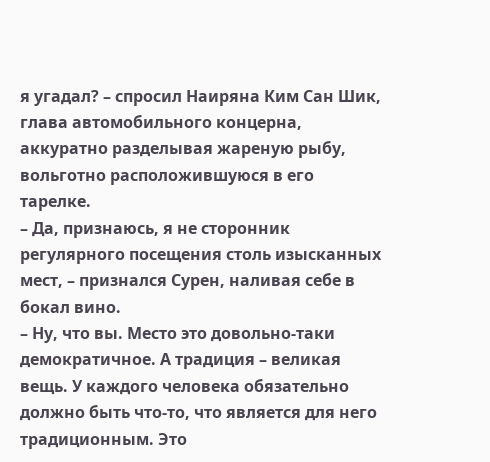я угадал? – спросил Наиряна Ким Сан Шик, глава автомобильного концерна, аккуратно разделывая жареную рыбу, вольготно расположившуюся в его тарелке.
– Да, признаюсь, я не сторонник регулярного посещения столь изысканных мест, – признался Сурен, наливая себе в бокал вино.
– Ну, что вы. Место это довольно-таки демократичное. А традиция – великая вещь. У каждого человека обязательно должно быть что-то, что является для него традиционным. Это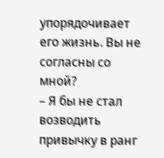упорядочивает его жизнь. Вы не согласны со мной?
– Я бы не стал возводить привычку в ранг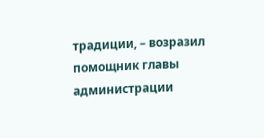традиции, – возразил помощник главы администрации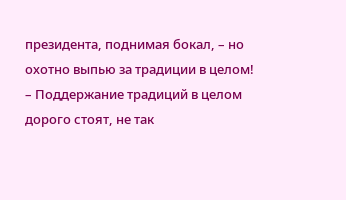президента, поднимая бокал, – но охотно выпью за традиции в целом!
– Поддержание традиций в целом дорого стоят, не так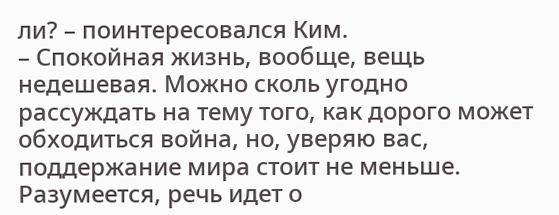ли? – поинтересовался Ким.
– Спокойная жизнь, вообще, вещь недешевая. Можно сколь угодно рассуждать на тему того, как дорого может обходиться война, но, уверяю вас, поддержание мира стоит не меньше. Разумеется, речь идет о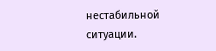нестабильной ситуации.